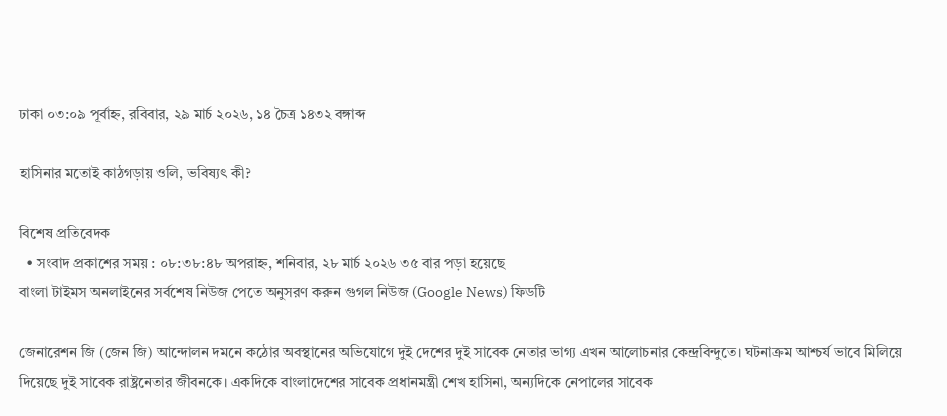ঢাকা ০৩:০৯ পূর্বাহ্ন, রবিবার, ২৯ মার্চ ২০২৬, ১৪ চৈত্র ১৪৩২ বঙ্গাব্দ

হাসিনার মতোই কাঠগড়ায় ওলি, ভবিষ্যৎ কী?

বিশেষ প্রতিবেদক
  • সংবাদ প্রকাশের সময় : ০৮:৩৮:৪৮ অপরাহ্ন, শনিবার, ২৮ মার্চ ২০২৬ ৩৫ বার পড়া হয়েছে
বাংলা টাইমস অনলাইনের সর্বশেষ নিউজ পেতে অনুসরণ করুন গুগল নিউজ (Google News) ফিডটি

জেনারেশন জি (জেন জি) আন্দোলন দমনে কঠোর অবস্থানের অভিযোগে দুই দেশের দুই সাবেক নেতার ভাগ্য এখন আলোচনার কেন্দ্রবিন্দুতে। ঘটনাক্রম আশ্চর্য ভাবে মিলিয়ে দিয়েছে দুই সাবেক রাষ্ট্রনেতার জীবনকে। একদিকে বাংলাদেশের সাবেক প্রধানমন্ত্রী শেখ হাসিনা, অন্যদিকে নেপালের সাবেক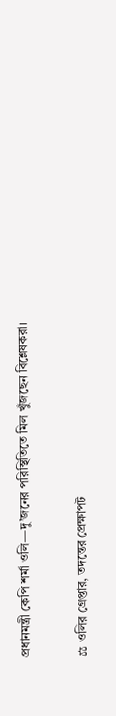প্রধানমন্ত্রী কেপি শর্মা ওলি—দু’জনের পরিস্থিতিতে মিল খুঁজছেন বিশ্লেষকরা।

⚖ ওলির গ্রেপ্তার, তদন্তের প্রেক্ষাপট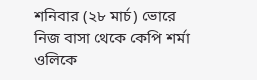শনিবার (২৮ মার্চ) ভোরে নিজ বাসা থেকে কেপি শর্মা ওলিকে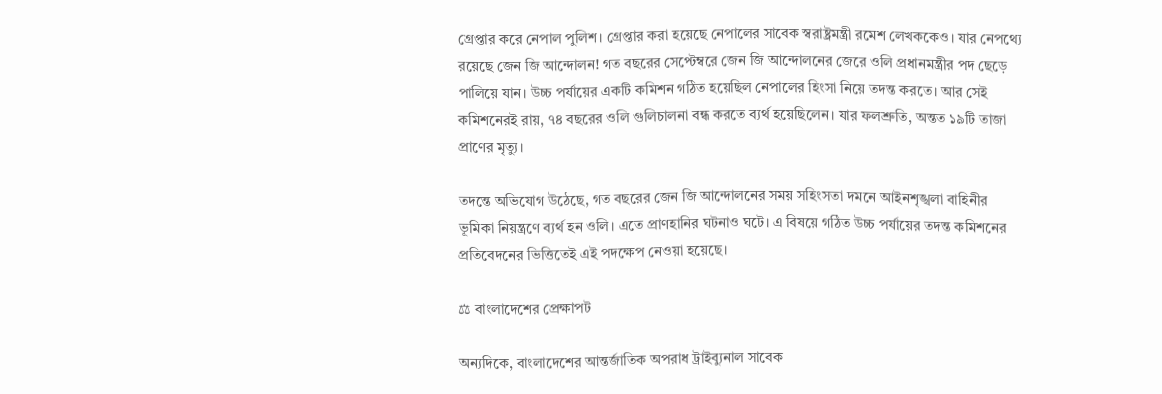গ্রেপ্তার করে নেপাল পুলিশ। গ্রেপ্তার করা হয়েছে নেপালের সাবেক স্বরাষ্ট্রমন্ত্রী রমেশ লেখককেও। যার নেপথ্যে রয়েছে জেন জি আন্দোলন! গত বছরের সেপ্টেম্বরে জেন জি আন্দোলনের জেরে ওলি প্রধানমন্ত্রীর পদ ছেড়ে পালিয়ে যান। উচ্চ পর্যায়ের একটি কমিশন গঠিত হয়েছিল নেপালের হিংসা নিয়ে তদন্ত করতে। আর সেই কমিশনেরই রায়, ৭৪ বছরের ওলি গুলিচালনা বন্ধ করতে ব্যর্থ হয়েছিলেন। যার ফলশ্রুতি, অন্তত ১৯টি তাজা প্রাণের মৃত্যু।

তদন্তে অভিযোগ উঠেছে, গত বছরের জেন জি আন্দোলনের সময় সহিংসতা দমনে আইনশৃঙ্খলা বাহিনীর ভূমিকা নিয়ন্ত্রণে ব্যর্থ হন ওলি। এতে প্রাণহানির ঘটনাও ঘটে। এ বিষয়ে গঠিত উচ্চ পর্যায়ের তদন্ত কমিশনের প্রতিবেদনের ভিত্তিতেই এই পদক্ষেপ নেওয়া হয়েছে।

⚖ বাংলাদেশের প্রেক্ষাপট

অন্যদিকে, বাংলাদেশের আন্তর্জাতিক অপরাধ ট্রাইব্যুনাল সাবেক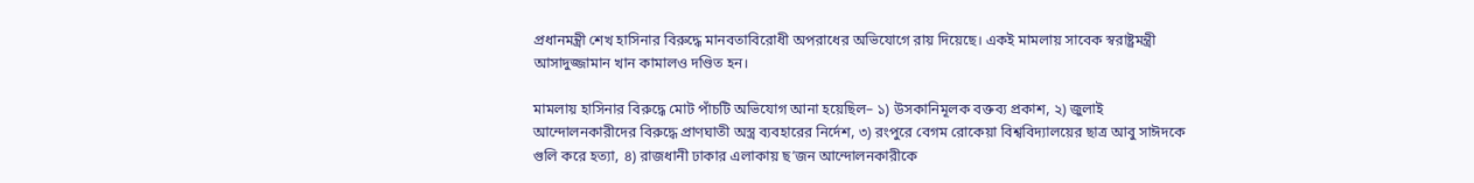প্রধানমন্ত্রী শেখ হাসিনার বিরুদ্ধে মানবতাবিরোধী অপরাধের অভিযোগে রায় দিয়েছে। একই মামলায় সাবেক স্বরাষ্ট্রমন্ত্রী আসাদুজ্জামান খান কামালও দণ্ডিত হন।

মামলায় হাসিনার বিরুদ্ধে মোট পাঁচটি অভিযোগ আনা হয়েছিল– ১) উসকানিমূলক বক্তব্য প্রকাশ, ২) জুলাই আন্দোলনকারীদের বিরুদ্ধে প্রাণঘাতী অস্ত্র ব্যবহারের নির্দেশ, ৩) রংপুরে বেগম রোকেয়া বিশ্ববিদ্যালয়ের ছাত্র আবু সাঈদকে গুলি করে হত্যা, ৪) রাজধানী ঢাকার এলাকায় ছ’জন আন্দোলনকারীকে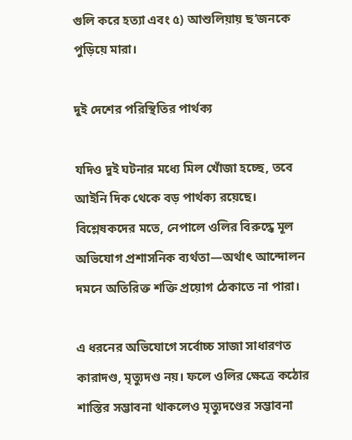গুলি করে হত্যা এবং ৫) আশুলিয়ায় ছ’জনকে পুড়িয়ে মারা।

দুই দেশের পরিস্থিতির পার্থক্য

যদিও দুই ঘটনার মধ্যে মিল খোঁজা হচ্ছে, তবে আইনি দিক থেকে বড় পার্থক্য রয়েছে। বিশ্লেষকদের মতে, নেপালে ওলির বিরুদ্ধে মূল অভিযোগ প্রশাসনিক ব্যর্থতা—অর্থাৎ আন্দোলন দমনে অতিরিক্ত শক্তি প্রয়োগ ঠেকাতে না পারা।

এ ধরনের অভিযোগে সর্বোচ্চ সাজা সাধারণত কারাদণ্ড, মৃত্যুদণ্ড নয়। ফলে ওলির ক্ষেত্রে কঠোর শাস্তির সম্ভাবনা থাকলেও মৃত্যুদণ্ডের সম্ভাবনা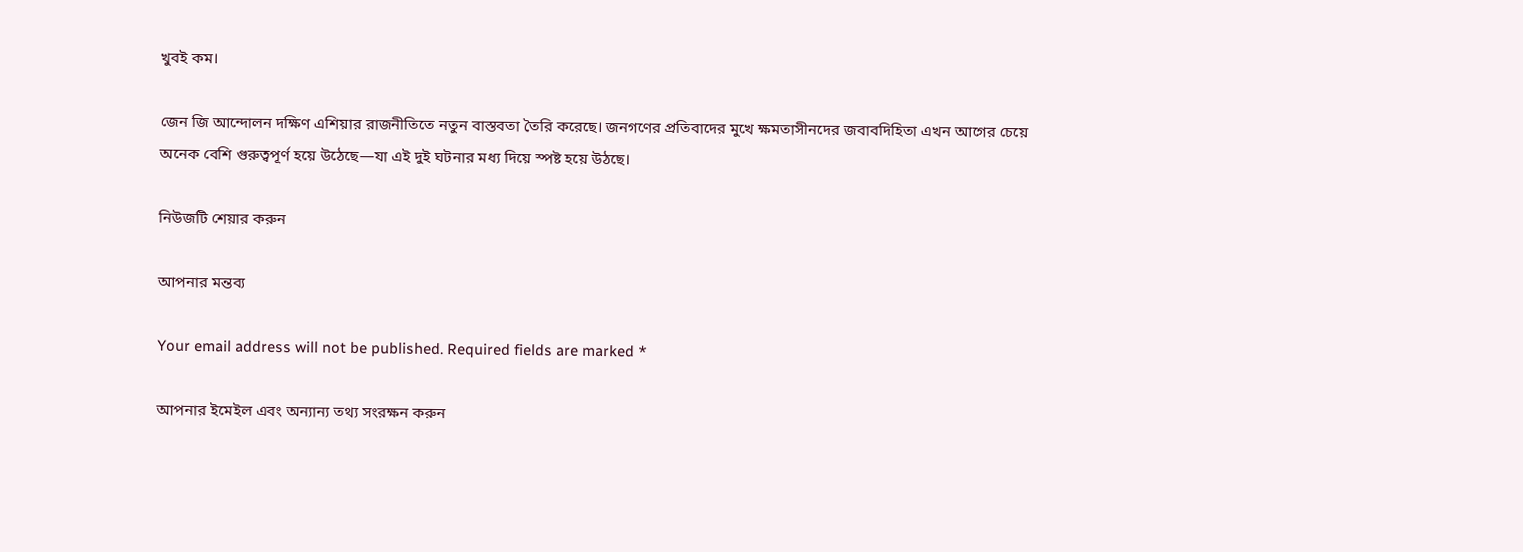খুবই কম।

জেন জি আন্দোলন দক্ষিণ এশিয়ার রাজনীতিতে নতুন বাস্তবতা তৈরি করেছে। জনগণের প্রতিবাদের মুখে ক্ষমতাসীনদের জবাবদিহিতা এখন আগের চেয়ে অনেক বেশি গুরুত্বপূর্ণ হয়ে উঠেছে—যা এই দুই ঘটনার মধ্য দিয়ে স্পষ্ট হয়ে উঠছে।

নিউজটি শেয়ার করুন

আপনার মন্তব্য

Your email address will not be published. Required fields are marked *

আপনার ইমেইল এবং অন্যান্য তথ্য সংরক্ষন করুন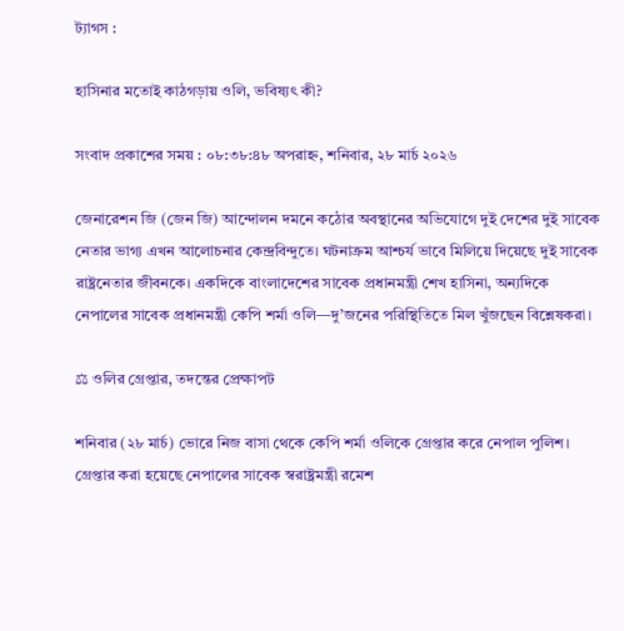ট্যাগস :

হাসিনার মতোই কাঠগড়ায় ওলি, ভবিষ্যৎ কী?

সংবাদ প্রকাশের সময় : ০৮:৩৮:৪৮ অপরাহ্ন, শনিবার, ২৮ মার্চ ২০২৬

জেনারেশন জি (জেন জি) আন্দোলন দমনে কঠোর অবস্থানের অভিযোগে দুই দেশের দুই সাবেক নেতার ভাগ্য এখন আলোচনার কেন্দ্রবিন্দুতে। ঘটনাক্রম আশ্চর্য ভাবে মিলিয়ে দিয়েছে দুই সাবেক রাষ্ট্রনেতার জীবনকে। একদিকে বাংলাদেশের সাবেক প্রধানমন্ত্রী শেখ হাসিনা, অন্যদিকে নেপালের সাবেক প্রধানমন্ত্রী কেপি শর্মা ওলি—দু’জনের পরিস্থিতিতে মিল খুঁজছেন বিশ্লেষকরা।

⚖ ওলির গ্রেপ্তার, তদন্তের প্রেক্ষাপট

শনিবার (২৮ মার্চ) ভোরে নিজ বাসা থেকে কেপি শর্মা ওলিকে গ্রেপ্তার করে নেপাল পুলিশ। গ্রেপ্তার করা হয়েছে নেপালের সাবেক স্বরাষ্ট্রমন্ত্রী রমেশ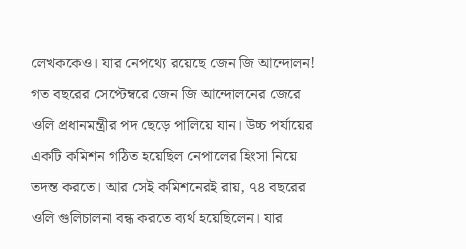লেখককেও। যার নেপথ্যে রয়েছে জেন জি আন্দোলন! গত বছরের সেপ্টেম্বরে জেন জি আন্দোলনের জেরে ওলি প্রধানমন্ত্রীর পদ ছেড়ে পালিয়ে যান। উচ্চ পর্যায়ের একটি কমিশন গঠিত হয়েছিল নেপালের হিংসা নিয়ে তদন্ত করতে। আর সেই কমিশনেরই রায়, ৭৪ বছরের ওলি গুলিচালনা বন্ধ করতে ব্যর্থ হয়েছিলেন। যার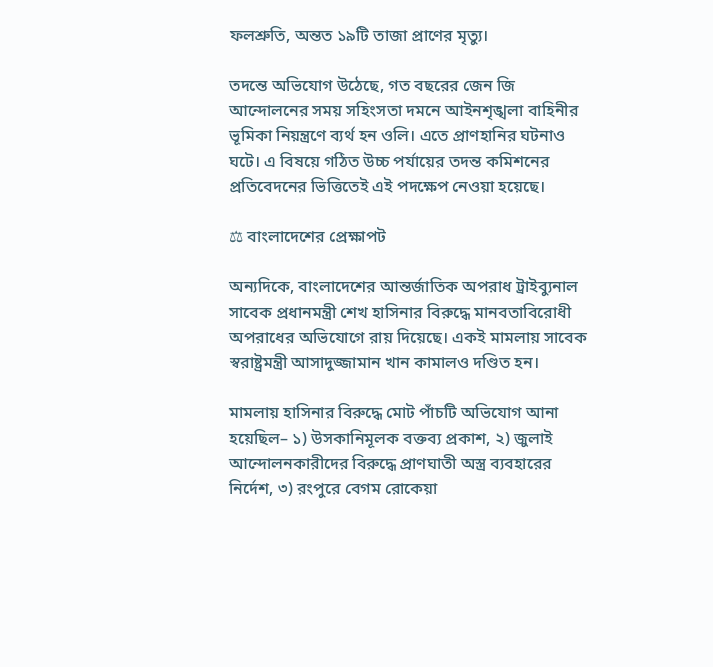ফলশ্রুতি, অন্তত ১৯টি তাজা প্রাণের মৃত্যু।

তদন্তে অভিযোগ উঠেছে, গত বছরের জেন জি আন্দোলনের সময় সহিংসতা দমনে আইনশৃঙ্খলা বাহিনীর ভূমিকা নিয়ন্ত্রণে ব্যর্থ হন ওলি। এতে প্রাণহানির ঘটনাও ঘটে। এ বিষয়ে গঠিত উচ্চ পর্যায়ের তদন্ত কমিশনের প্রতিবেদনের ভিত্তিতেই এই পদক্ষেপ নেওয়া হয়েছে।

⚖ বাংলাদেশের প্রেক্ষাপট

অন্যদিকে, বাংলাদেশের আন্তর্জাতিক অপরাধ ট্রাইব্যুনাল সাবেক প্রধানমন্ত্রী শেখ হাসিনার বিরুদ্ধে মানবতাবিরোধী অপরাধের অভিযোগে রায় দিয়েছে। একই মামলায় সাবেক স্বরাষ্ট্রমন্ত্রী আসাদুজ্জামান খান কামালও দণ্ডিত হন।

মামলায় হাসিনার বিরুদ্ধে মোট পাঁচটি অভিযোগ আনা হয়েছিল– ১) উসকানিমূলক বক্তব্য প্রকাশ, ২) জুলাই আন্দোলনকারীদের বিরুদ্ধে প্রাণঘাতী অস্ত্র ব্যবহারের নির্দেশ, ৩) রংপুরে বেগম রোকেয়া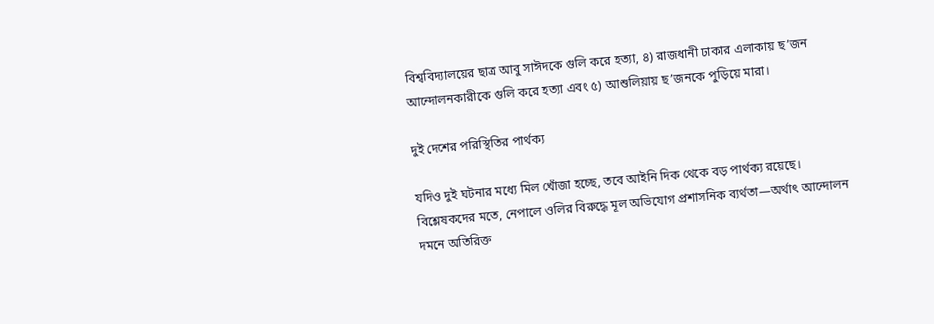বিশ্ববিদ্যালয়ের ছাত্র আবু সাঈদকে গুলি করে হত্যা, ৪) রাজধানী ঢাকার এলাকায় ছ’জন আন্দোলনকারীকে গুলি করে হত্যা এবং ৫) আশুলিয়ায় ছ’জনকে পুড়িয়ে মারা।

দুই দেশের পরিস্থিতির পার্থক্য

যদিও দুই ঘটনার মধ্যে মিল খোঁজা হচ্ছে, তবে আইনি দিক থেকে বড় পার্থক্য রয়েছে। বিশ্লেষকদের মতে, নেপালে ওলির বিরুদ্ধে মূল অভিযোগ প্রশাসনিক ব্যর্থতা—অর্থাৎ আন্দোলন দমনে অতিরিক্ত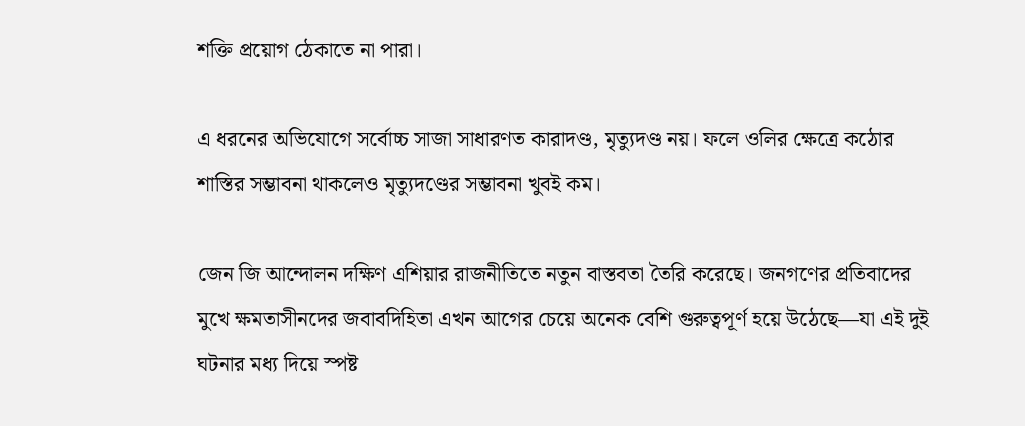শক্তি প্রয়োগ ঠেকাতে না পারা।

এ ধরনের অভিযোগে সর্বোচ্চ সাজা সাধারণত কারাদণ্ড, মৃত্যুদণ্ড নয়। ফলে ওলির ক্ষেত্রে কঠোর শাস্তির সম্ভাবনা থাকলেও মৃত্যুদণ্ডের সম্ভাবনা খুবই কম।

জেন জি আন্দোলন দক্ষিণ এশিয়ার রাজনীতিতে নতুন বাস্তবতা তৈরি করেছে। জনগণের প্রতিবাদের মুখে ক্ষমতাসীনদের জবাবদিহিতা এখন আগের চেয়ে অনেক বেশি গুরুত্বপূর্ণ হয়ে উঠেছে—যা এই দুই ঘটনার মধ্য দিয়ে স্পষ্ট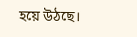হয়ে উঠছে।